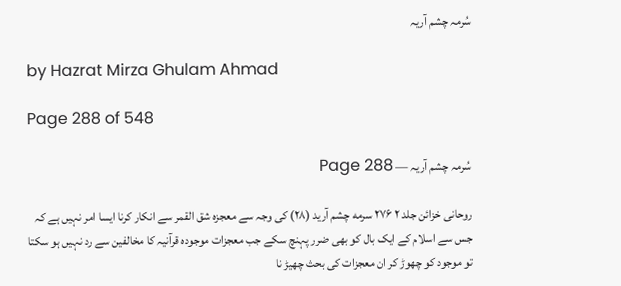سُرمہ چشم آریہ

by Hazrat Mirza Ghulam Ahmad

Page 288 of 548

سُرمہ چشم آریہ — Page 288

روحانی خزائن جلد ۲ ۲۷۶ سرمه چشم آرید (۲۸) کی وجہ سے معجزہ شق القمر سے انکار کرنا ایسا امر نہیں ہے کہ جس سے اسلام کے ایک بال کو بھی ضرر پہنچ سکے جب معجزات موجودہ قرآنیہ کا مخالفین سے رد نہیں ہو سکتا تو موجود کو چھوڑ کر ان معجزات کی بحث چھیڑ نا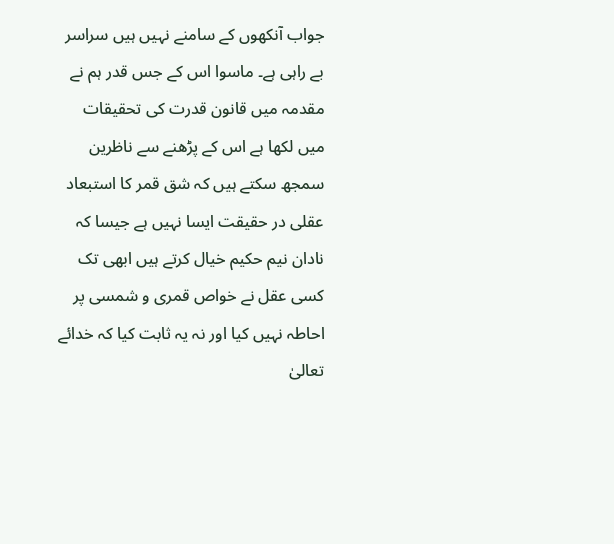جواب آنکھوں کے سامنے نہیں ہیں سراسر بے راہی ہے۔ ماسوا اس کے جس قدر ہم نے مقدمہ میں قانون قدرت کی تحقیقات میں لکھا ہے اس کے پڑھنے سے ناظرین سمجھ سکتے ہیں کہ شق قمر کا استبعاد عقلی در حقیقت ایسا نہیں ہے جیسا کہ نادان نیم حکیم خیال کرتے ہیں ابھی تک کسی عقل نے خواص قمری و شمسی پر احاطہ نہیں کیا اور نہ یہ ثابت کیا کہ خدائے تعالیٰ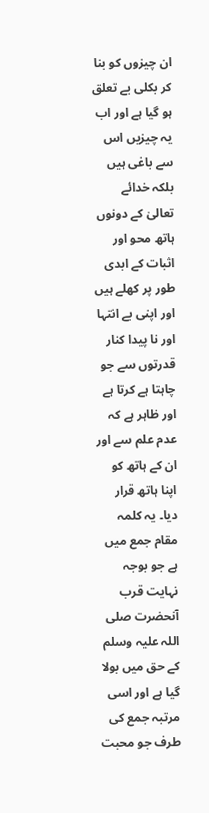ان چیزوں کو بنا کر بکلی بے تعلق ہو گیا ہے اور اب یہ چیزیں اس سے باغی ہیں بلکہ خدائے تعالیٰ کے دونوں ہاتھ محو اور اثبات کے ابدی طور پر کھلے ہیں اور اپنی بے انتہا اور نا پیدا کنار قدرتوں سے جو چاہتا ہے کرتا ہے اور ظاہر ہے کہ عدم علم سے اور ان کے ہاتھ کو اپنا ہاتھ قرار دیا۔ یہ کلمہ مقام جمع میں ہے جو بوجہ نہایت قرب آنحضرت صلی اللہ علیہ وسلم کے حق میں بولا گیا ہے اور اسی مرتبہ جمع کی طرف جو محبت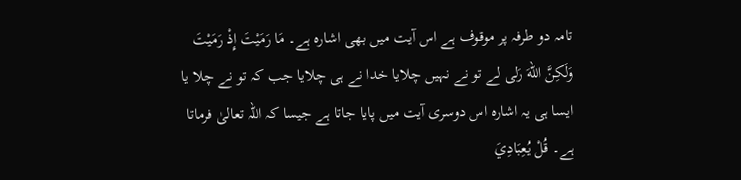تامہ دو طرفہ پر موقوف ہے اس آیت میں بھی اشارہ ہے۔ مَا رَمَيْتَ إِذْ رَمَيْتَ وَلَكِنَّ اللهَ رَلی لے تو نے نہیں چلایا خدا نے ہی چلایا جب کہ تو نے چلا یا ایسا ہی یہ اشارہ اس دوسری آیت میں پایا جاتا ہے جیسا کہ اللہ تعالیٰ فرماتا ہے۔ قُلْ يُعِبَادِيَ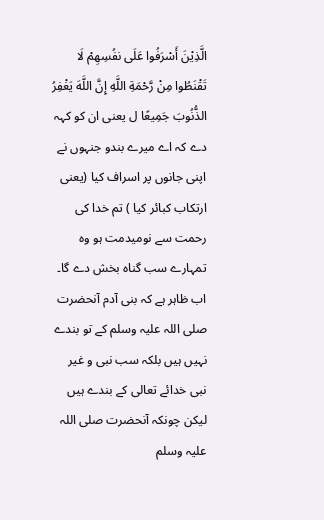الَّذِيْنَ أَسْرَفُوا عَلَى نفُسِهِمْ لَا تَقْنَطُوا مِنْ رَّحْمَةِ اللَّهِ إِنَّ اللَّهَ يَغْفِرُ الذُّنُوبَ جَمِيعًا ل یعنی ان کو کہہ دے کہ اے میرے بندو جنہوں نے اپنی جانوں پر اسراف کیا (یعنی ارتکاب کبائر کیا ) تم خدا کی رحمت سے نومیدمت ہو وہ تمہارے سب گناہ بخش دے گا۔ اب ظاہر ہے کہ بنی آدم آنحضرت صلی اللہ علیہ وسلم کے تو بندے نہیں ہیں بلکہ سب نبی و غیر نبی خدائے تعالی کے بندے ہیں لیکن چونکہ آنحضرت صلی اللہ علیہ وسلم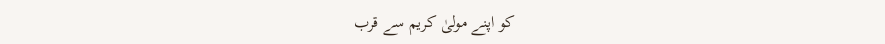کو اپنے مولیٰ کریم سے قرب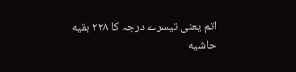اتم یعنی تیسرے درجہ کا ۲۲۸ بقيه حاشیه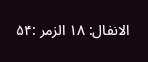الانفال: ۱۸ الزمر :۵۴